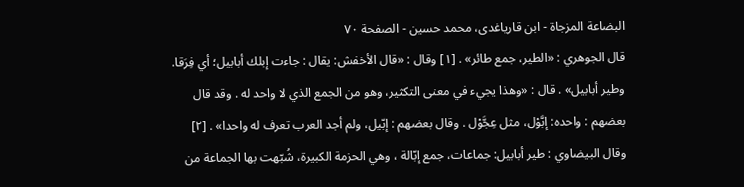البضاعة المزجاة - ابن قاریاغدی، محمد حسین - الصفحة ٧٠
قال الجوهري : «الطير، جمع طائر» . [١] وقال : «قال الأخفش: يقال : جاءت إبلك أبابيل؛ أي فِرَقا. وطير أبابيل» . قال : «وهذا يجيء في معنى التكثير، وهو من الجمع الذي لا واحد له . وقد قال بعضهم : واحده: إبَّوْل، مثل عِجَّوْل . وقال بعضهم : إبّيل، ولم أجد العرب تعرف له واحدا» . [٢] وقال البيضاوي : طير أبابيل: جماعات، جمع إبّالة ، وهي الحزمة الكبيرة، شُبّهت بها الجماعة من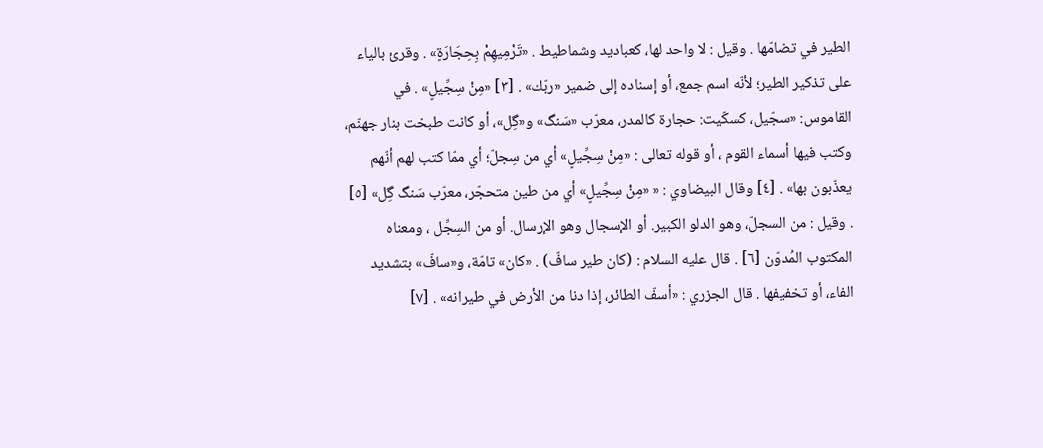الطير في تضامّها . وقيل : لا واحد لها، كعباديد وشماطيط . «تَرْمِيهِمْ بِحِجَارَةٍ» . وقرئ بالياء على تذكير الطير؛ لأنّه اسم جمع، أو إسناده إلى ضمير «ربّك» . [٣] «مِنْ سِجِّيلٍ» . في القاموس: «سجّيل، كسكّيت: حجارة كالمدر، معرّب «سَنگ» و«گِل»، أو كانت طبخت بنار جهنّم، وكتب فيها أسماء القوم ، أو قوله تعالى : «مِنْ سِجِّيلٍ» أي من سِجلّ؛ أي ممّا كتب لهم أنّهم يعذّبون بها» . [٤] وقال البيضاوي : « «مِنْ سِجِّيلٍ» أي من طين متحجّر، معرّب سَنگ گِل» [٥] . وقيل : من السجلّ، وهو الدلو الكبير. أو الإسجال وهو الإرسال. أو من السِجِّل ، ومعناه المكتوب المُدوّن [٦] . قال عليه السلام : (كان طير سافّ) . «كان» تامّة، و«سافّ» بتشديد الفاء، أو تخفيفها . قال الجزري : «أسفّ الطائر، إذا دنا من الأرض في طيرانه» . [٧]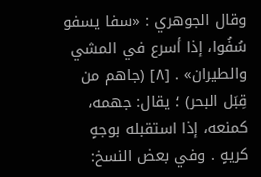وقال الجوهري : «سفا يسفو سُفُوا، إذا أسرع في المشي والطيران» . [٨] (جاهم من قِبَل البحر) ؛ يقال: جهمه، كمنعه، إذا استقبله بوجهٍ كريهٍ . وفي بعض النسخ: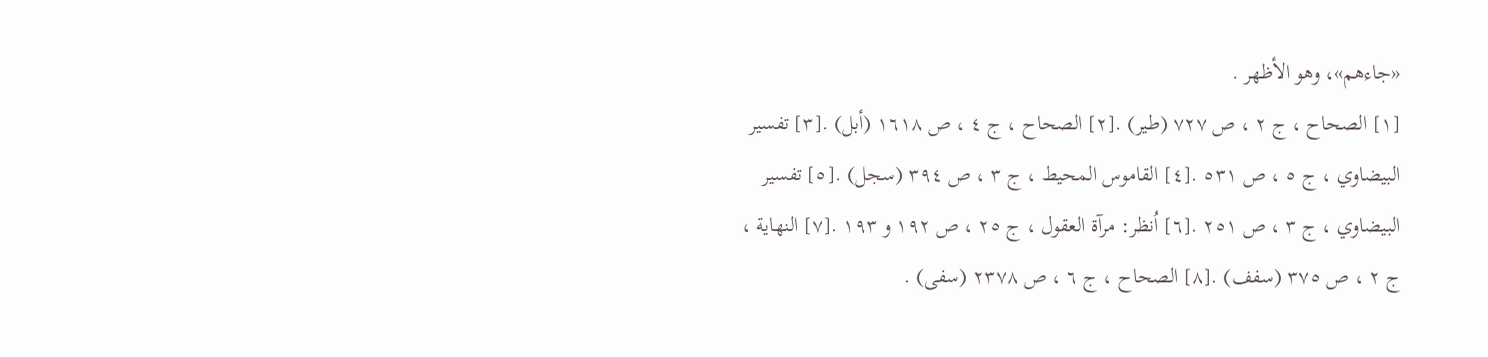«جاءهم»، وهو الأظهر .
[١] الصحاح ، ج ٢ ، ص ٧٢٧ (طير) .[٢] الصحاح ، ج ٤ ، ص ١٦١٨ (أبل) .[٣] تفسير البيضاوي ، ج ٥ ، ص ٥٣١ .[٤] القاموس المحيط ، ج ٣ ، ص ٣٩٤ (سجل) .[٥] تفسير البيضاوي ، ج ٣ ، ص ٢٥١ .[٦] اُنظر: مرآة العقول ، ج ٢٥ ، ص ١٩٢ و ١٩٣ .[٧] النهاية ، ج ٢ ، ص ٣٧٥ (سفف) .[٨] الصحاح ، ج ٦ ، ص ٢٣٧٨ (سفى) .